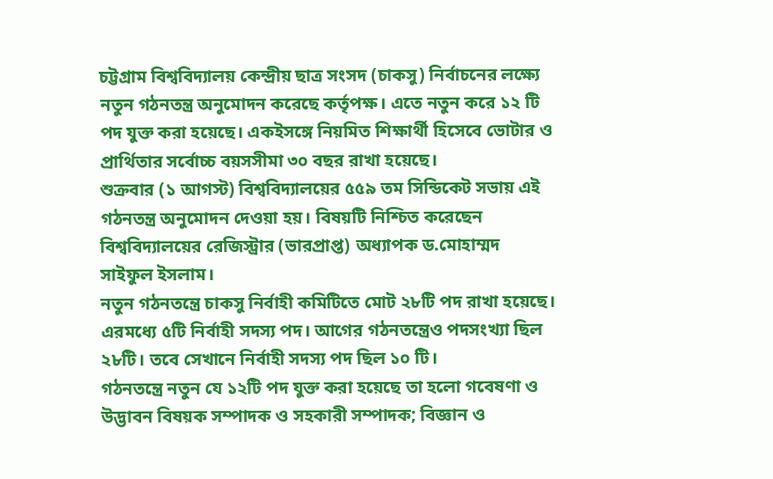চট্টগ্রাম বিশ্ববিদ্যালয় কেন্দ্রীয় ছাত্র সংসদ (চাকসু) নির্বাচনের লক্ষ্যে নতুন গঠনতন্ত্র অনুমোদন করেছে কর্তৃপক্ষ। এতে নতুন করে ১২ টি পদ যুক্ত করা হয়েছে। একইসঙ্গে নিয়মিত শিক্ষার্থী হিসেবে ভোটার ও প্রার্থিতার সর্বোচ্চ বয়সসীমা ৩০ বছর রাখা হয়েছে।
শুক্রবার (১ আগস্ট) বিশ্ববিদ্যালয়ের ৫৫৯ তম সিন্ডিকেট সভায় এই গঠনতন্ত্র অনুমোদন দেওয়া হয়। বিষয়টি নিশ্চিত করেছেন বিশ্ববিদ্যালয়ের রেজিস্ট্রার (ভারপ্রাপ্ত) অধ্যাপক ড.মোহাম্মদ সাইফুল ইসলাম।
নতুন গঠনতন্ত্রে চাকসু নির্বাহী কমিটিতে মোট ২৮টি পদ রাখা হয়েছে। এরমধ্যে ৫টি নির্বাহী সদস্য পদ। আগের গঠনতন্ত্রেও পদসংখ্যা ছিল ২৮টি। তবে সেখানে নির্বাহী সদস্য পদ ছিল ১০ টি।
গঠনতন্ত্রে নতুন যে ১২টি পদ যুক্ত করা হয়েছে তা হলো গবেষণা ও উদ্ভাবন বিষয়ক সম্পাদক ও সহকারী সম্পাদক; বিজ্ঞান ও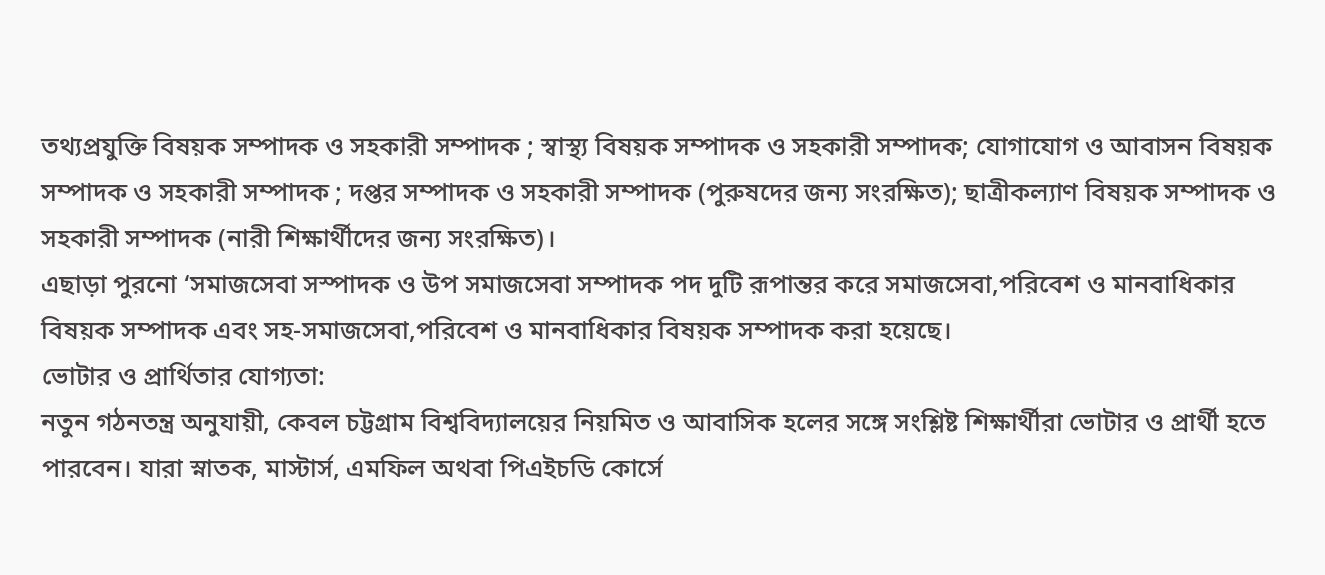তথ্যপ্রযুক্তি বিষয়ক সম্পাদক ও সহকারী সম্পাদক ; স্বাস্থ্য বিষয়ক সম্পাদক ও সহকারী সম্পাদক; যোগাযোগ ও আবাসন বিষয়ক সম্পাদক ও সহকারী সম্পাদক ; দপ্তর সম্পাদক ও সহকারী সম্পাদক (পুরুষদের জন্য সংরক্ষিত); ছাত্রীকল্যাণ বিষয়ক সম্পাদক ও সহকারী সম্পাদক (নারী শিক্ষার্থীদের জন্য সংরক্ষিত)।
এছাড়া পুরনো ‘সমাজসেবা সস্পাদক ও উপ সমাজসেবা সম্পাদক পদ দুটি রূপান্তর করে সমাজসেবা,পরিবেশ ও মানবাধিকার বিষয়ক সম্পাদক এবং সহ-সমাজসেবা,পরিবেশ ও মানবাধিকার বিষয়ক সম্পাদক করা হয়েছে।
ভোটার ও প্রার্থিতার যোগ্যতা:
নতুন গঠনতন্ত্র অনুযায়ী, কেবল চট্টগ্রাম বিশ্ববিদ্যালয়ের নিয়মিত ও আবাসিক হলের সঙ্গে সংশ্লিষ্ট শিক্ষার্থীরা ভোটার ও প্রার্থী হতে পারবেন। যারা স্নাতক, মাস্টার্স, এমফিল অথবা পিএইচডি কোর্সে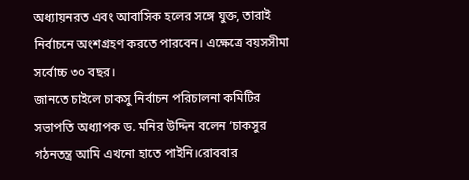অধ্যায়নরত এবং আবাসিক হলের সঙ্গে যুক্ত, তারাই নির্বাচনে অংশগ্রহণ করতে পারবেন। এক্ষেত্রে বয়সসীমা সর্বোচ্চ ৩০ বছর।
জানতে চাইলে চাকসু নির্বাচন পরিচালনা কমিটির সভাপতি অধ্যাপক ড. মনির উদ্দিন বলেন ‘চাকসুর গঠনতন্ত্র আমি এখনো হাতে পাইনি।রোববার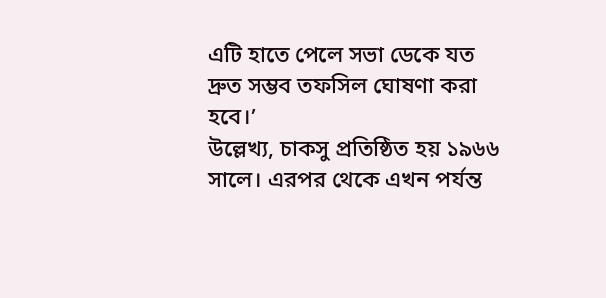এটি হাতে পেলে সভা ডেকে যত দ্রুত সম্ভব তফসিল ঘোষণা করা হবে।’
উল্লেখ্য, চাকসু প্রতিষ্ঠিত হয় ১৯৬৬ সালে। এরপর থেকে এখন পর্যন্ত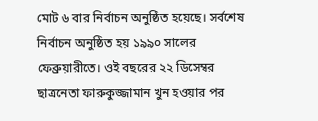মোট ৬ বার নির্বাচন অনুষ্ঠিত হয়েছে। সর্বশেষ নির্বাচন অনুষ্ঠিত হয় ১৯৯০ সালের ফেব্রুয়ারীতে। ওই বছরের ২২ ডিসেম্বর ছাত্রনেতা ফারুকুজ্জামান খুন হওয়ার পর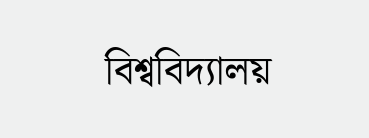বিশ্ববিদ্যালয়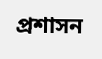প্রশাসন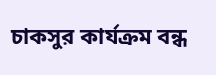চাকসুর কার্যক্রম বন্ধ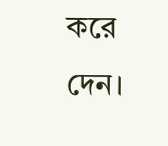করে দেন।